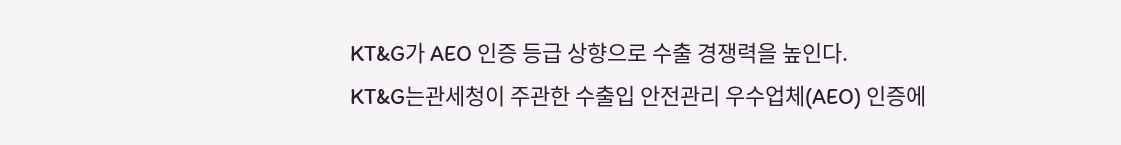KT&G가 AEO 인증 등급 상향으로 수출 경쟁력을 높인다.
KT&G는관세청이 주관한 수출입 안전관리 우수업체(AEO) 인증에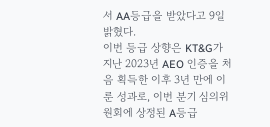서 AA등급을 받았다고 9일 밝혔다.
이번 등급 상향은 KT&G가 지난 2023년 AEO 인증을 처음 획득한 이후 3년 만에 이룬 성과로, 이번 분기 심의위원회에 상정된 A등급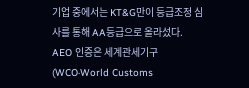기업 중에서는 KT&G만이 등급조정 심사를 통해 AA등급으로 올라섰다.
AEO 인증은 세계관세기구(WCO·World Customs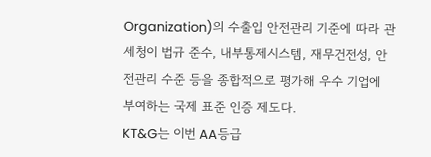Organization)의 수출입 안전관리 기준에 따라 관세청이 법규 준수, 내부통제시스템, 재무건전성, 안전관리 수준 등을 종합적으로 평가해 우수 기업에 부여하는 국제 표준 인증 제도다.
KT&G는 이번 AA등급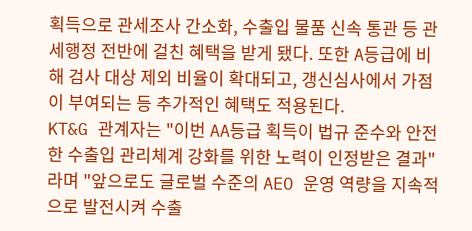획득으로 관세조사 간소화, 수출입 물품 신속 통관 등 관세행정 전반에 걸친 혜택을 받게 됐다. 또한 A등급에 비해 검사 대상 제외 비율이 확대되고, 갱신심사에서 가점이 부여되는 등 추가적인 혜택도 적용된다.
KT&G 관계자는 "이번 AA등급 획득이 법규 준수와 안전한 수출입 관리체계 강화를 위한 노력이 인정받은 결과"라며 "앞으로도 글로벌 수준의 AEO 운영 역량을 지속적으로 발전시켜 수출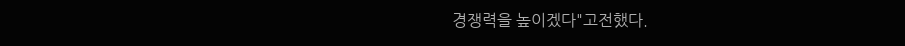경쟁력을 높이겠다"고전했다.